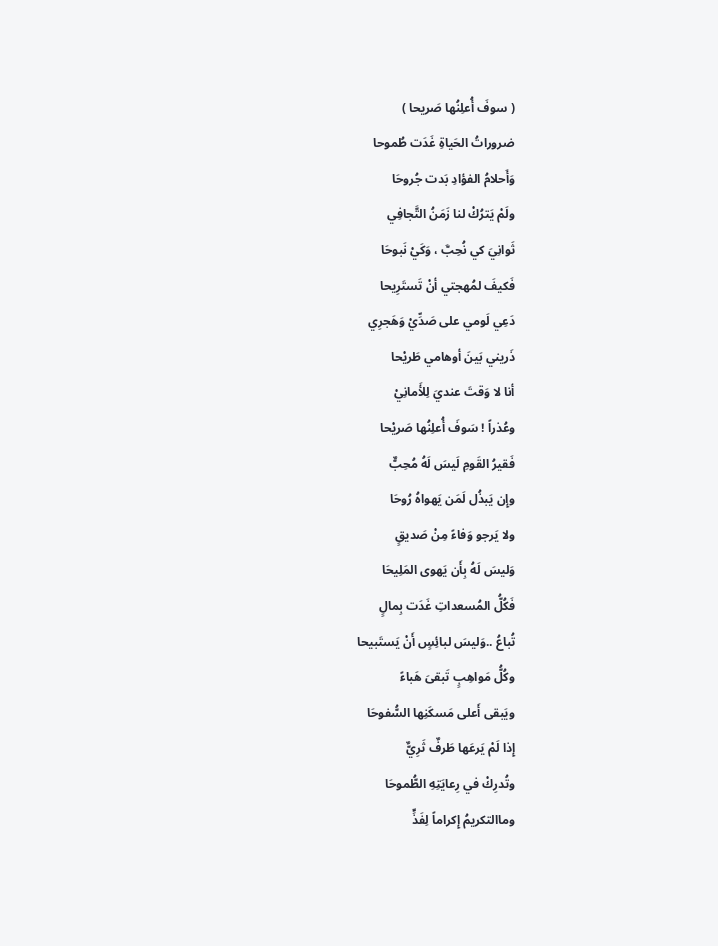( سوفَ أُعلِنُها صَريحا )
ضروراتُ الحَياةِ غَدَت طُموحا
وَأَحلامُ الفؤادِ بَدت جُروحَا
ولَمْ يَترُكْ لنا زَمَنُ التَّجافِي
ثَوانِيَ كي نُحِبَّ ، وَكَيْ نَبوحَا
فَكيفَ لمُهجتي أنْ تَستَرِيحا
دَعِي لَومي على صَدِّيْ وَهَجرِي
ذَريني بَينَ أوهامي طَريْحا
أنا لا وَقتَ عنديَ لِلأَمانِيْ
وعُذراً ! سَوفَ أُعلِنُها صَريْحا
فَقيرُ القَومِ لَيسَ لَهُ مُحِبٌّ
وإِن يَبذُل لَمَن يَهواهُ رُوحَا
ولا يَرجو وَفاءً مِنْ صَديقٍ
وَليسَ لَهُ بِأَن يَهوى المَلِيحَا
فَكُلُّ المُسعداتِ غَدَت بِمالٍ
تُباعُ ..وَليسَ لبائِسٍ أَنْ يَستَبيحا
وكُلُّ مَواهِبٍ تَبقىَ هَباءً
ويَبقى أَعلى مَسكَنِها السُّفوحَا
إِذا لَمْ يَرعَها طَرفٌ ثَرِيٌّ
وتُدرِكْ في رِعايَتِهِ الطُّموحَا
وماالتكريمُ إِكراماً لِفَذٍّ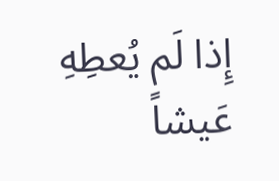إِذا لَم يُعطِهِ عَيشاً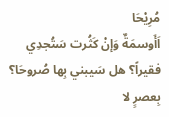مُرِيْحَا
اَأَوسمَةٌ وَإنْ كَثُرت سَتُجدِي
فقيراً؟ هل سَيبني بِها صُروحَا؟
بِعصرٍ لا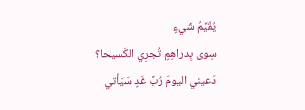يُقَيِّمُ شَيءٍ
سِوى بِدراهِمٍ تُجرِي الكَسيحا؟
دَعيني اليومَ رُبَّ غَدٍ سَيَأتي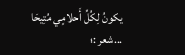يكونُ لِكُلِّ أَحلامٍي مُتِيحَا
...شعر :؛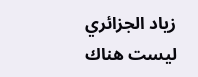زياد الجزائري
ليست هناك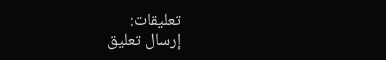تعليقات:
إرسال تعليق